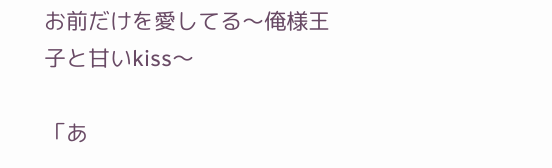お前だけを愛してる〜俺様王子と甘いkiss〜

「あ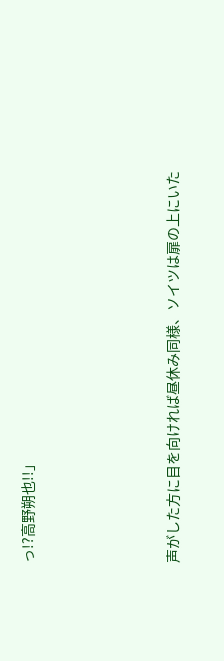っ!?高野朔也!!」




声がした方に目を向ければ昼休み同様、ソイツは扉の上にいた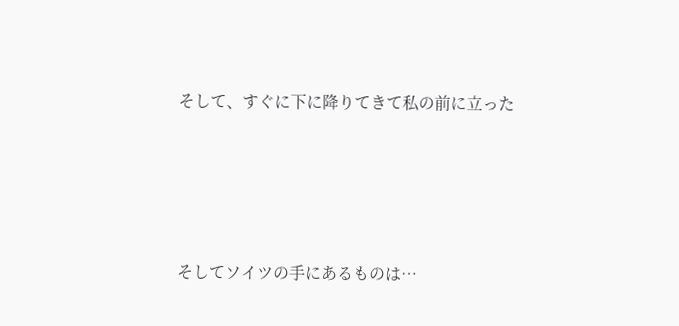そして、すぐに下に降りてきて私の前に立った





そしてソイツの手にあるものは…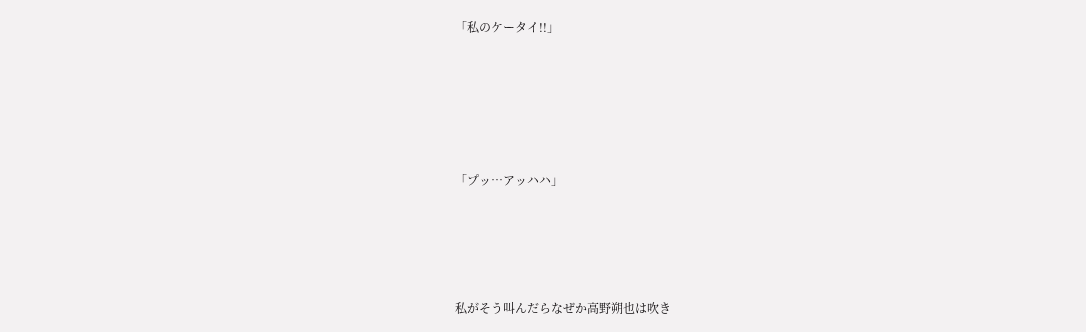「私のケータイ!!」





「プッ…アッハハ」




私がそう叫んだらなぜか高野朔也は吹き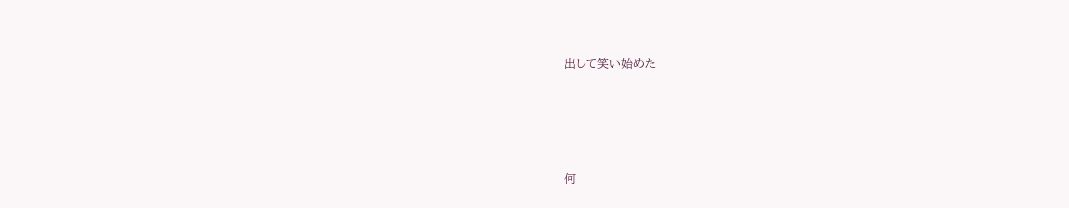出して笑い始めた





何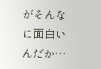がそんなに面白いんだか…